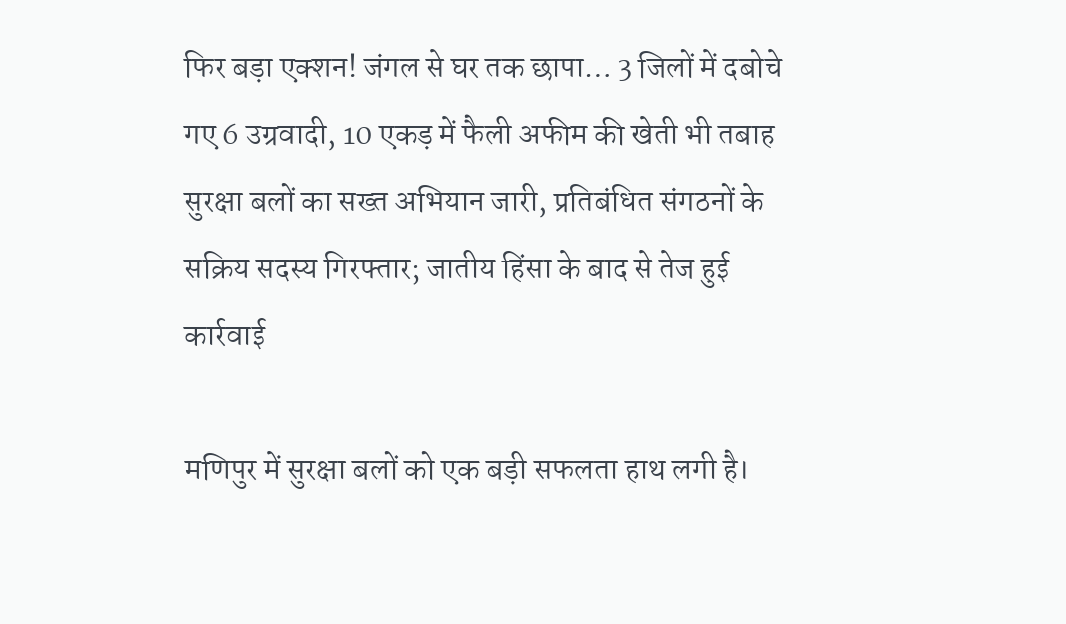फिर बड़ा एक्शन! जंगल से घर तक छापा… 3 जिलों में दबोचे गए 6 उग्रवादी, 10 एकड़ में फैली अफीम की खेती भी तबाह
सुरक्षा बलों का सख्त अभियान जारी, प्रतिबंधित संगठनों के सक्रिय सदस्य गिरफ्तार; जातीय हिंसा के बाद से तेज हुई कार्रवाई

मणिपुर में सुरक्षा बलों को एक बड़ी सफलता हाथ लगी है।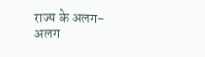राज्य के अलग-अलग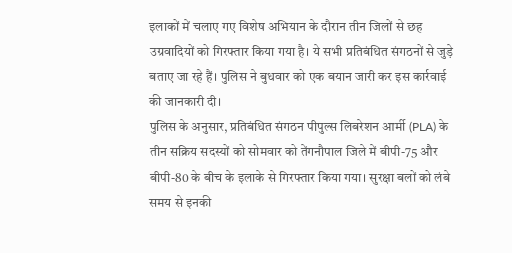इलाकों में चलाए गए विशेष अभियान के दौरान तीन जिलों से छह उग्रवादियों को गिरफ्तार किया गया है। ये सभी प्रतिबंधित संगठनों से जुड़े बताए जा रहे हैं। पुलिस ने बुधवार को एक बयान जारी कर इस कार्रवाई की जानकारी दी।
पुलिस के अनुसार, प्रतिबंधित संगठन पीपुल्स लिबरेशन आर्मी (PLA) के तीन सक्रिय सदस्यों को सोमवार को तेंगनौपाल जिले में बीपी-75 और बीपी-80 के बीच के इलाके से गिरफ्तार किया गया। सुरक्षा बलों को लंबे समय से इनकी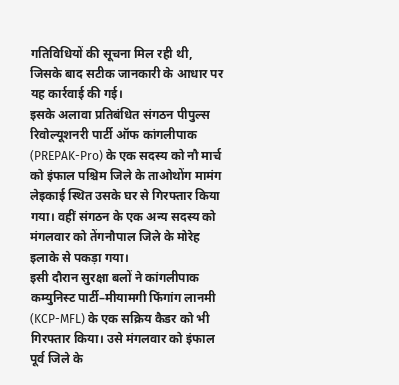गतिविधियों की सूचना मिल रही थी, जिसके बाद सटीक जानकारी के आधार पर यह कार्रवाई की गई।
इसके अलावा प्रतिबंधित संगठन पीपुल्स रिवोल्यूशनरी पार्टी ऑफ कांगलीपाक (PREPAK-Pro) के एक सदस्य को नौ मार्च को इंफाल पश्चिम जिले के ताओथोंग मामंग लेइकाई स्थित उसके घर से गिरफ्तार किया गया। वहीं संगठन के एक अन्य सदस्य को मंगलवार को तेंगनौपाल जिले के मोरेह इलाके से पकड़ा गया।
इसी दौरान सुरक्षा बलों ने कांगलीपाक कम्युनिस्ट पार्टी–मीयामगी फिंगांग लानमी (KCP-MFL) के एक सक्रिय कैडर को भी गिरफ्तार किया। उसे मंगलवार को इंफाल पूर्व जिले के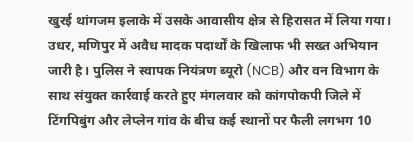खुरई थांगजम इलाके में उसके आवासीय क्षेत्र से हिरासत में लिया गया।
उधर, मणिपुर में अवैध मादक पदार्थों के खिलाफ भी सख्त अभियान जारी है। पुलिस ने स्वापक नियंत्रण ब्यूरो (NCB) और वन विभाग के साथ संयुक्त कार्रवाई करते हुए मंगलवार को कांगपोकपी जिले में टिंगपिबुंग और लेप्लेन गांव के बीच कई स्थानों पर फैली लगभग 10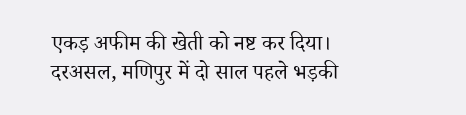एकड़ अफीम की खेती को नष्ट कर दिया।
दरअसल, मणिपुर में दो साल पहले भड़की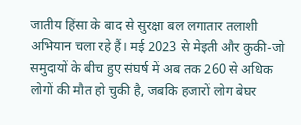जातीय हिंसा के बाद से सुरक्षा बल लगातार तलाशी अभियान चला रहे हैं। मई 2023 से मेइती और कुकी-जो समुदायों के बीच हुए संघर्ष में अब तक 260 से अधिक लोगों की मौत हो चुकी है, जबकि हजारों लोग बेघर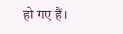हो गए हैं।